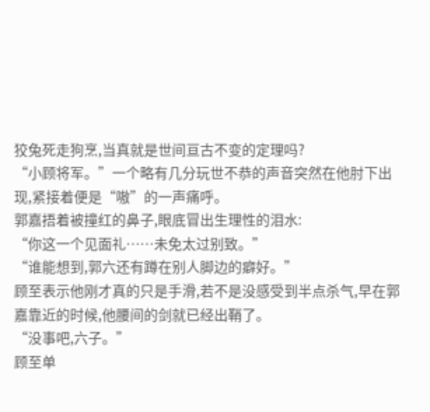狡兔死走狗烹,当真就是世间亘古不变的定理吗?
“小顾将军。”一个略有几分玩世不恭的声音突然在他肘下出现,紧接着便是“嗷”的一声痛呼。
郭嘉捂着被撞红的鼻子,眼底冒出生理性的泪水:
“你这一个见面礼……未免太过别致。”
“谁能想到,郭六还有蹲在别人脚边的癖好。”
顾至表示他刚才真的只是手滑,若不是没感受到半点杀气,早在郭嘉靠近的时候,他腰间的剑就已经出鞘了。
“没事吧,六子。”
顾至单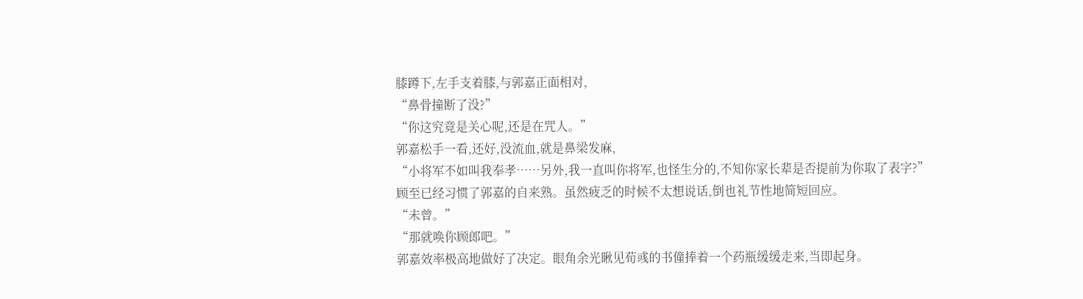膝蹲下,左手支着膝,与郭嘉正面相对,
“鼻骨撞断了没?”
“你这究竟是关心呢,还是在咒人。”
郭嘉松手一看,还好,没流血,就是鼻梁发麻,
“小将军不如叫我奉孝……另外,我一直叫你将军,也怪生分的,不知你家长辈是否提前为你取了表字?”
顾至已经习惯了郭嘉的自来熟。虽然疲乏的时候不太想说话,倒也礼节性地简短回应。
“未曾。”
“那就唤你顾郎吧。”
郭嘉效率极高地做好了决定。眼角余光瞅见荀彧的书僮捧着一个药瓶缓缓走来,当即起身。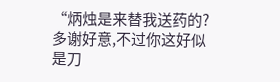“炳烛是来替我送药的?多谢好意,不过你这好似是刀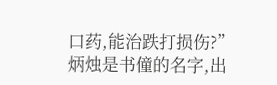口药,能治跌打损伤?”
炳烛是书僮的名字,出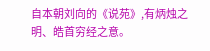自本朝刘向的《说苑》,有炳烛之明、皓首穷经之意。